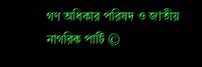গণ অধিকার পরিষদ ও জাতীয় নাগরিক পার্টি ©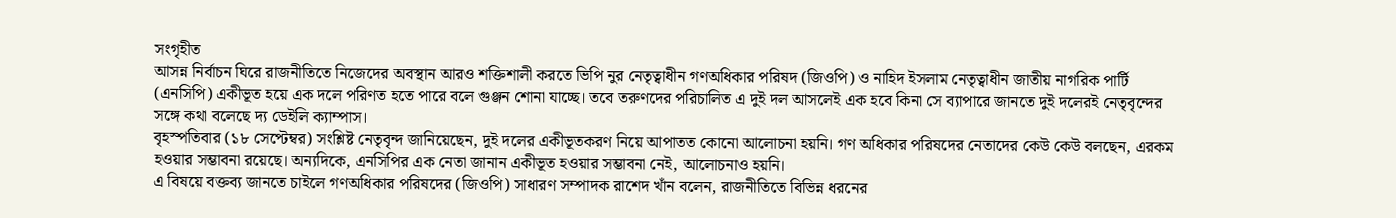সংগৃহীত
আসন্ন নির্বাচন ঘিরে রাজনীতিতে নিজেদের অবস্থান আরও শক্তিশালী করতে ভিপি নুর নেতৃত্বাধীন গণঅধিকার পরিষদ (জিওপি) ও নাহিদ ইসলাম নেতৃত্বাধীন জাতীয় নাগরিক পার্টি (এনসিপি) একীভূত হয়ে এক দলে পরিণত হতে পারে বলে গুঞ্জন শোনা যাচ্ছে। তবে তরুণদের পরিচালিত এ দুই দল আসলেই এক হবে কিনা সে ব্যাপারে জানতে দুই দলেরই নেতৃবৃন্দের সঙ্গে কথা বলেছে দ্য ডেইলি ক্যাম্পাস।
বৃহস্পতিবার (১৮ সেপ্টেম্বর) সংশ্লিষ্ট নেতৃবৃন্দ জানিয়েছেন, দুই দলের একীভূতকরণ নিয়ে আপাতত কোনো আলোচনা হয়নি। গণ অধিকার পরিষদের নেতাদের কেউ কেউ বলছেন, এরকম হওয়ার সম্ভাবনা রয়েছে। অন্যদিকে, এনসিপির এক নেতা জানান একীভূত হওয়ার সম্ভাবনা নেই, আলোচনাও হয়নি।
এ বিষয়ে বক্তব্য জানতে চাইলে গণঅধিকার পরিষদের (জিওপি) সাধারণ সম্পাদক রাশেদ খাঁন বলেন, রাজনীতিতে বিভিন্ন ধরনের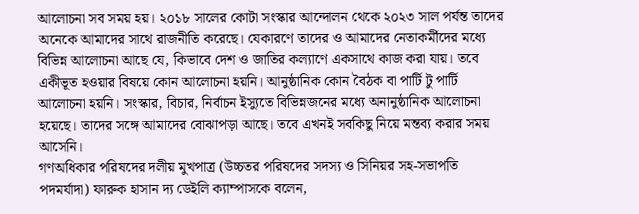আলোচনা সব সময় হয়। ২০১৮ সালের কোটা সংস্কার আন্দোলন থেকে ২০২৩ সাল পর্যন্ত তাদের অনেকে আমাদের সাথে রাজনীতি করেছে। যেকারণে তাদের ও আমাদের নেতাকর্মীদের মধ্যে বিভিন্ন আলোচনা আছে যে, কিভাবে দেশ ও জাতির কল্যাণে একসাথে কাজ করা যায়। তবে একীভূত হওয়ার বিষয়ে কোন আলোচনা হয়নি। আনুষ্ঠানিক কোন বৈঠক বা পার্টি টু পার্টি আলোচনা হয়নি। সংস্কার, বিচার, নির্বাচন ইস্যুতে বিভিন্নজনের মধ্যে অনানুষ্ঠানিক আলোচনা হয়েছে। তাদের সঙ্গে আমাদের বোঝাপড়া আছে। তবে এখনই সবকিছু নিয়ে মন্তব্য করার সময় আসেনি।
গণঅধিকার পরিষদের দলীয় মুখপাত্র (উচ্চতর পরিষদের সদস্য ও সিনিয়র সহ-সভাপতি পদমর্যাদা) ফারুক হাসান দ্য ডেইলি ক্যাম্পাসকে বলেন,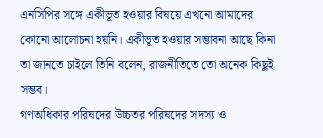এনসিপির সঙ্গে একীভূত হওয়ার বিষয়ে এখনো আমাদের কোনো আলোচনা হয়নি। একীভূত হওয়ার সম্ভাবনা আছে কিনা তা জানতে চাইলে তিনি বলেন, রাজনীতিতে তো অনেক কিছুই সম্ভব।
গণঅধিকার পরিষদের উচ্চতর পরিষদের সদস্য ও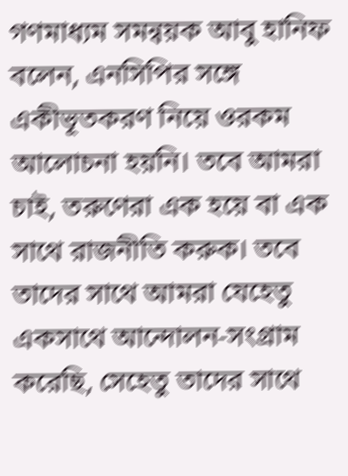গণমাধ্যম সমন্বয়ক আবু হানিফ বলেন, এনসিপির সঙ্গে একীভূতকরণ নিয়ে ওরকম আলোচনা হয়নি। তবে আমরা চাই, তরুণেরা এক হয়ে বা এক সাথে রাজনীতি করুক। তবে তাদের সাথে আমরা যেহেতু একসাথে আন্দোলন-সংগ্রাম করেছি, সেহেতু তাদের সাথে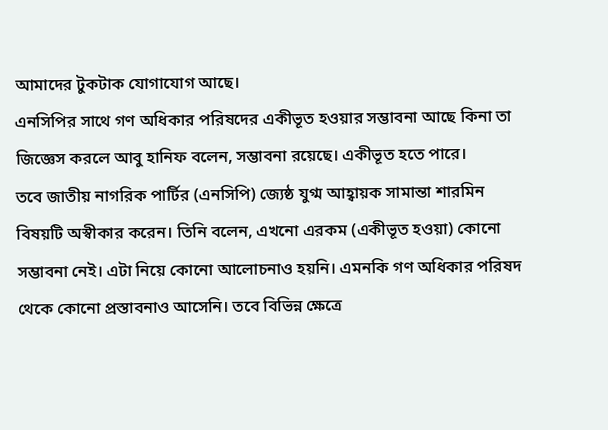আমাদের টুকটাক যোগাযোগ আছে।
এনসিপির সাথে গণ অধিকার পরিষদের একীভূত হওয়ার সম্ভাবনা আছে কিনা তা জিজ্ঞেস করলে আবু হানিফ বলেন, সম্ভাবনা রয়েছে। একীভূত হতে পারে।
তবে জাতীয় নাগরিক পার্টির (এনসিপি) জ্যেষ্ঠ যুগ্ম আহ্বায়ক সামান্তা শারমিন বিষয়টি অস্বীকার করেন। তিনি বলেন, এখনো এরকম (একীভূত হওয়া) কোনো সম্ভাবনা নেই। এটা নিয়ে কোনো আলোচনাও হয়নি। এমনকি গণ অধিকার পরিষদ থেকে কোনো প্রস্তাবনাও আসেনি। তবে বিভিন্ন ক্ষেত্রে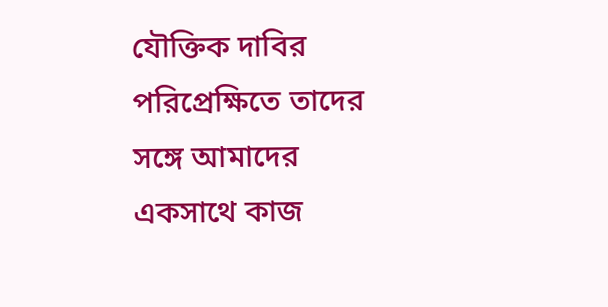যৌক্তিক দাবির পরিপ্রেক্ষিতে তাদের সঙ্গে আমাদের একসাথে কাজ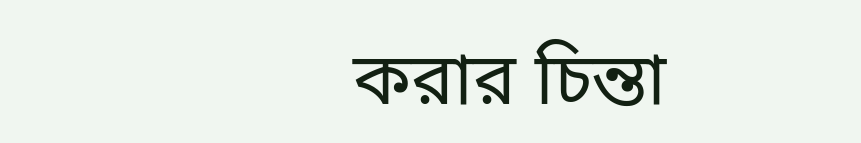করার চিন্তা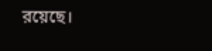রয়েছে।